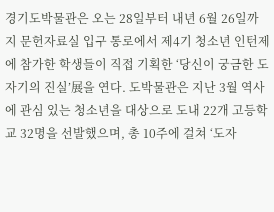경기도박물관은 오는 28일부터 내년 6월 26일까지 문헌자료실 입구 통로에서 제4기 청소년 인턴제에 참가한 학생들이 직접 기획한 ‘당신이 궁금한 도자기의 진실’展을 연다. 도박물관은 지난 3월 역사에 관심 있는 청소년을 대상으로 도내 22개 고등학교 32명을 선발했으며, 총 10주에 걸쳐 ‘도자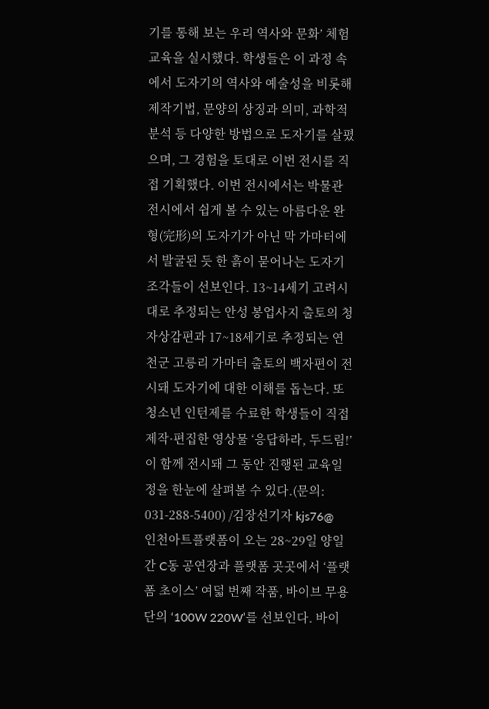기를 통해 보는 우리 역사와 문화’ 체험교육을 실시했다. 학생들은 이 과정 속에서 도자기의 역사와 예술성을 비롯해 제작기법, 문양의 상징과 의미, 과학적 분석 등 다양한 방법으로 도자기를 살폈으며, 그 경험을 토대로 이번 전시를 직접 기획했다. 이번 전시에서는 박물관 전시에서 쉽게 볼 수 있는 아름다운 완형(完形)의 도자기가 아닌 막 가마터에서 발굴된 듯 한 흙이 묻어나는 도자기 조각들이 선보인다. 13~14세기 고려시대로 추정되는 안성 봉업사지 출토의 청자상감편과 17~18세기로 추정되는 연천군 고릉리 가마터 출토의 백자편이 전시돼 도자기에 대한 이해를 돕는다. 또 청소년 인턴제를 수료한 학생들이 직접 제작·편집한 영상물 ‘응답하라, 두드림!’이 함께 전시돼 그 동안 진행된 교육일정을 한눈에 살펴볼 수 있다.(문의: 031-288-5400) /김장선기자 kjs76@
인천아트플랫폼이 오는 28~29일 양일 간 C동 공연장과 플랫폼 곳곳에서 ‘플랫폼 초이스’ 여덟 번째 작품, 바이브 무용단의 ‘100W 220W’를 선보인다. 바이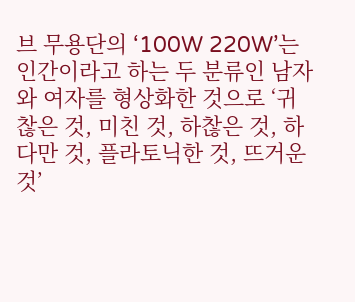브 무용단의 ‘100W 220W’는 인간이라고 하는 두 분류인 남자와 여자를 형상화한 것으로 ‘귀찮은 것, 미친 것, 하찮은 것, 하다만 것, 플라토닉한 것, 뜨거운 것’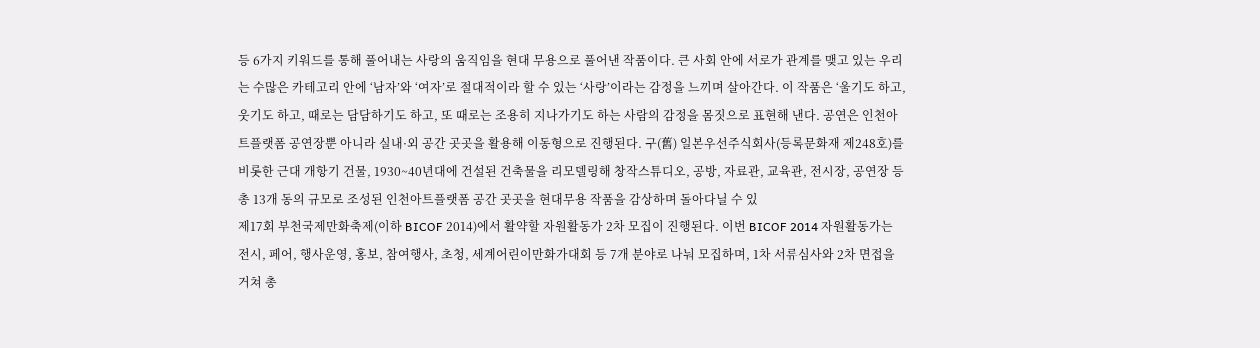등 6가지 키워드를 통해 풀어내는 사랑의 움직임을 현대 무용으로 풀어낸 작품이다. 큰 사회 안에 서로가 관계를 맺고 있는 우리는 수많은 카테고리 안에 ‘남자’와 ‘여자’로 절대적이라 할 수 있는 ‘사랑’이라는 감정을 느끼며 살아간다. 이 작품은 ‘울기도 하고, 웃기도 하고, 때로는 담담하기도 하고, 또 때로는 조용히 지나가기도 하는 사람의 감정을 몸짓으로 표현해 낸다. 공연은 인천아트플랫폼 공연장뿐 아니라 실내·외 공간 곳곳을 활용해 이동형으로 진행된다. 구(舊) 일본우선주식회사(등록문화재 제248호)를 비롯한 근대 개항기 건물, 1930~40년대에 건설된 건축물을 리모델링해 창작스튜디오, 공방, 자료관, 교육관, 전시장, 공연장 등 총 13개 동의 규모로 조성된 인천아트플랫폼 공간 곳곳을 현대무용 작품을 감상하며 돌아다닐 수 있
제17회 부천국제만화축제(이하 BICOF 2014)에서 활약할 자원활동가 2차 모집이 진행된다. 이번 BICOF 2014 자원활동가는 전시, 페어, 행사운영, 홍보, 참여행사, 초청, 세계어린이만화가대회 등 7개 분야로 나눠 모집하며, 1차 서류심사와 2차 면접을 거쳐 총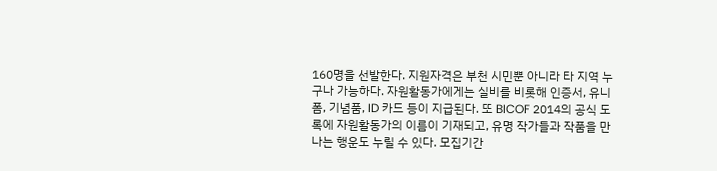160명을 선발한다. 지원자격은 부천 시민뿐 아니라 타 지역 누구나 가능하다. 자원활동가에게는 실비를 비롯해 인증서, 유니폼, 기념품, ID 카드 등이 지급된다. 또 BICOF 2014의 공식 도록에 자원활동가의 이름이 기재되고, 유명 작가들과 작품을 만나는 행운도 누릴 수 있다. 모집기간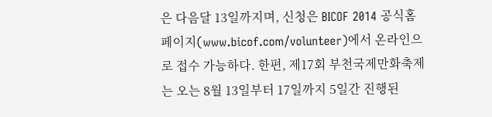은 다음달 13일까지며, 신청은 BICOF 2014 공식홈페이지(www.bicof.com/volunteer)에서 온라인으로 접수 가능하다. 한편, 제17회 부천국제만화축제는 오는 8월 13일부터 17일까지 5일간 진행된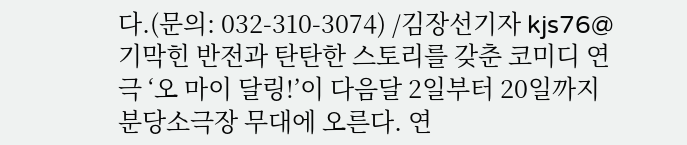다.(문의: 032-310-3074) /김장선기자 kjs76@
기막힌 반전과 탄탄한 스토리를 갖춘 코미디 연극 ‘오 마이 달링!’이 다음달 2일부터 20일까지 분당소극장 무대에 오른다. 연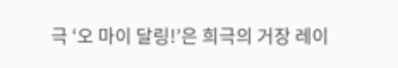극 ‘오 마이 달링!’은 희극의 거장 레이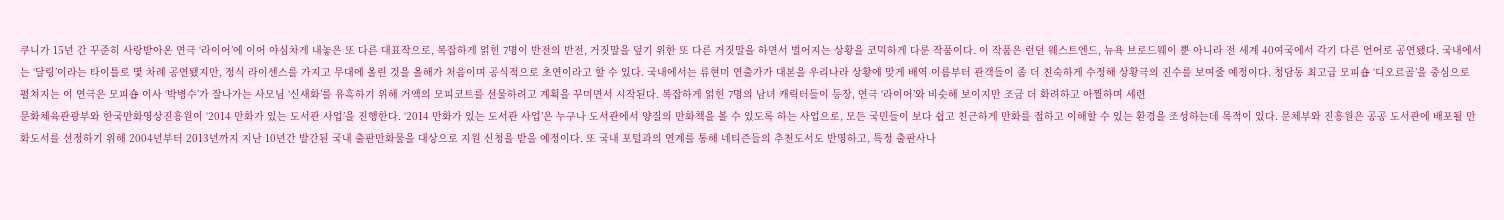쿠니가 15년 간 꾸준히 사랑받아온 연극 ‘라이어’에 이어 야심차게 내놓은 또 다른 대표작으로, 복잡하게 얽힌 7명이 반전의 반전, 거짓말을 덮기 위한 또 다른 거짓말을 하면서 벌어지는 상황을 코믹하게 다룬 작품이다. 이 작품은 런던 웨스트엔드, 뉴욕 브로드웨이 뿐 아니라 전 세계 40여국에서 각기 다른 언어로 공연됐다. 국내에서는 ‘달링’이라는 타이틀로 몇 차례 공연됐지만, 정식 라이센스를 가지고 무대에 올린 것을 올해가 처음이며 공식적으로 초연이라고 할 수 있다. 국내에서는 류현미 연출가가 대본을 우리나라 상황에 맞게 배역 이름부터 관객들이 좀 더 친숙하게 수정해 상황극의 진수를 보여줄 예정이다. 청담동 최고급 모피숍 ‘디오르골’을 중심으로 펼쳐지는 이 연극은 모피숍 이사 ‘박병수’가 잘나가는 사모님 ‘신새화’를 유혹하기 위해 거액의 모피코트를 선물하려고 계획을 꾸미면서 시작된다. 복잡하게 얽힌 7명의 남녀 캐릭터들이 등장, 연극 ‘라이어’와 비슷해 보이지만 조금 더 화려하고 아찔하며 세련
문화체육관광부와 한국만화영상진흥원이 ‘2014 만화가 있는 도서관 사업’을 진행한다. ‘2014 만화가 있는 도서관 사업’은 누구나 도서관에서 양질의 만화책을 볼 수 있도록 하는 사업으로, 모든 국민들이 보다 쉽고 친근하게 만화를 접하고 이해할 수 있는 환경을 조성하는데 목적이 있다. 문체부와 진흥원은 공공 도서관에 배포될 만화도서를 선정하기 위해 2004년부터 2013년까지 지난 10년간 발간된 국내 출판만화물을 대상으로 지원 신청을 받을 예정이다. 또 국내 포털과의 연계를 통해 네티즌들의 추천도서도 반영하고, 특정 출판사나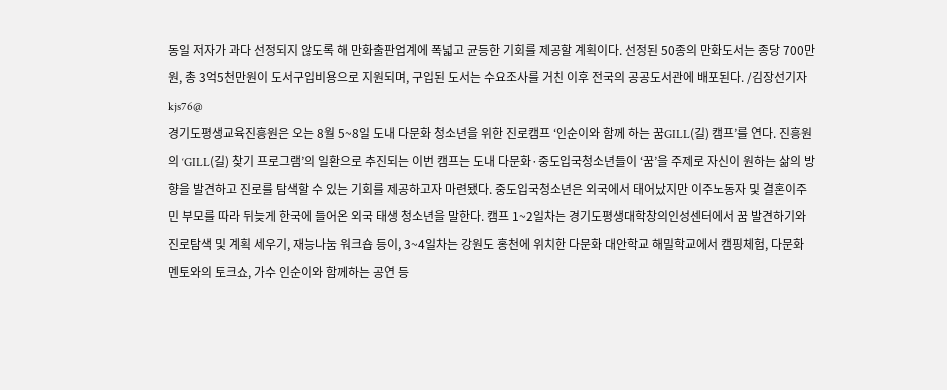동일 저자가 과다 선정되지 않도록 해 만화출판업계에 폭넓고 균등한 기회를 제공할 계획이다. 선정된 50종의 만화도서는 종당 700만원, 총 3억5천만원이 도서구입비용으로 지원되며, 구입된 도서는 수요조사를 거친 이후 전국의 공공도서관에 배포된다. /김장선기자 kjs76@
경기도평생교육진흥원은 오는 8월 5~8일 도내 다문화 청소년을 위한 진로캠프 ‘인순이와 함께 하는 꿈GILL(길) 캠프’를 연다. 진흥원의 ‘GILL(길) 찾기 프로그램’의 일환으로 추진되는 이번 캠프는 도내 다문화·중도입국청소년들이 ‘꿈’을 주제로 자신이 원하는 삶의 방향을 발견하고 진로를 탐색할 수 있는 기회를 제공하고자 마련됐다. 중도입국청소년은 외국에서 태어났지만 이주노동자 및 결혼이주민 부모를 따라 뒤늦게 한국에 들어온 외국 태생 청소년을 말한다. 캠프 1~2일차는 경기도평생대학창의인성센터에서 꿈 발견하기와 진로탐색 및 계획 세우기, 재능나눔 워크숍 등이, 3~4일차는 강원도 홍천에 위치한 다문화 대안학교 해밀학교에서 캠핑체험, 다문화 멘토와의 토크쇼, 가수 인순이와 함께하는 공연 등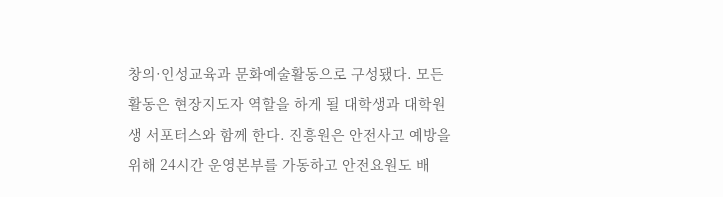창의·인성교육과 문화예술활동으로 구성됐다. 모든 활동은 현장지도자 역할을 하게 될 대학생과 대학원생 서포터스와 함께 한다. 진흥원은 안전사고 예방을 위해 24시간 운영본부를 가동하고 안전요원도 배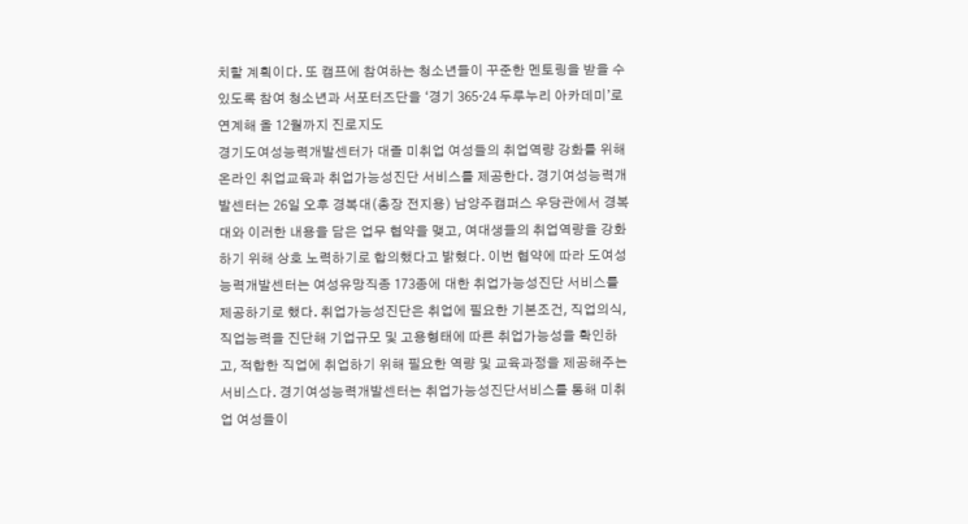치할 계획이다. 또 캠프에 참여하는 청소년들이 꾸준한 멘토링을 받을 수 있도록 참여 청소년과 서포터즈단을 ‘경기 365·24 두루누리 아카데미’로 연계해 올 12월까지 진로지도
경기도여성능력개발센터가 대졸 미취업 여성들의 취업역량 강화를 위해 온라인 취업교육과 취업가능성진단 서비스를 제공한다. 경기여성능력개발센터는 26일 오후 경복대(총장 전지용) 남양주캠퍼스 우당관에서 경복대와 이러한 내용을 담은 업무 협약을 맺고, 여대생들의 취업역량을 강화하기 위해 상호 노력하기로 합의했다고 밝혔다. 이번 협약에 따라 도여성능력개발센터는 여성유망직종 173종에 대한 취업가능성진단 서비스를 제공하기로 했다. 취업가능성진단은 취업에 필요한 기본조건, 직업의식, 직업능력을 진단해 기업규모 및 고용형태에 따른 취업가능성을 확인하고, 적합한 직업에 취업하기 위해 필요한 역량 및 교육과정을 제공해주는 서비스다. 경기여성능력개발센터는 취업가능성진단서비스를 통해 미취업 여성들이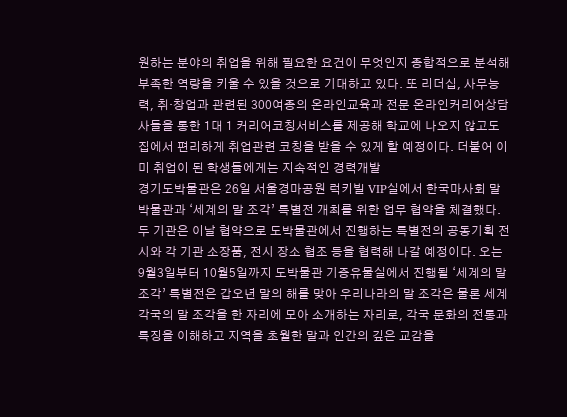원하는 분야의 취업을 위해 필요한 요건이 무엇인지 종합적으로 분석해 부족한 역량을 키울 수 있을 것으로 기대하고 있다. 또 리더십, 사무능력, 취·창업과 관련된 300여종의 온라인교육과 전문 온라인커리어상담사들을 통한 1대 1 커리어코칭서비스를 제공해 학교에 나오지 않고도 집에서 편리하게 취업관련 코칭을 받을 수 있게 할 예정이다. 더불어 이미 취업이 된 학생들에게는 지속적인 경력개발
경기도박물관은 26일 서울경마공원 럭키빌 VIP실에서 한국마사회 말박물관과 ‘세계의 말 조각’ 특별전 개최를 위한 업무 협약을 체결했다. 두 기관은 이날 협약으로 도박물관에서 진행하는 특별전의 공동기획 전시와 각 기관 소장품, 전시 장소 협조 등을 협력해 나갈 예정이다. 오는 9월3일부터 10월5일까지 도박물관 기증유물실에서 진행될 ‘세계의 말 조각’ 특별전은 갑오년 말의 해를 맞아 우리나라의 말 조각은 물론 세계 각국의 말 조각을 한 자리에 모아 소개하는 자리로, 각국 문화의 전통과 특징을 이해하고 지역을 초월한 말과 인간의 깊은 교감을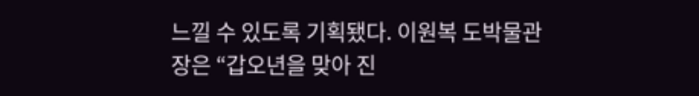느낄 수 있도록 기획됐다. 이원복 도박물관장은 “갑오년을 맞아 진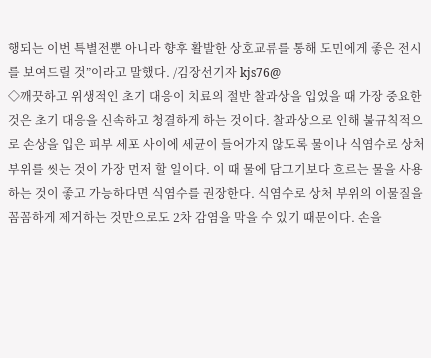행되는 이번 특별전뿐 아니라 향후 활발한 상호교류를 통해 도민에게 좋은 전시를 보여드릴 것”이라고 말했다. /김장선기자 kjs76@
◇깨끗하고 위생적인 초기 대응이 치료의 절반 찰과상을 입었을 때 가장 중요한 것은 초기 대응을 신속하고 청결하게 하는 것이다. 찰과상으로 인해 불규칙적으로 손상을 입은 피부 세포 사이에 세균이 들어가지 않도록 물이나 식염수로 상처 부위를 씻는 것이 가장 먼저 할 일이다. 이 때 물에 담그기보다 흐르는 물을 사용하는 것이 좋고 가능하다면 식염수를 권장한다. 식염수로 상처 부위의 이물질을 꼼꼼하게 제거하는 것만으로도 2차 감염을 막을 수 있기 때문이다. 손을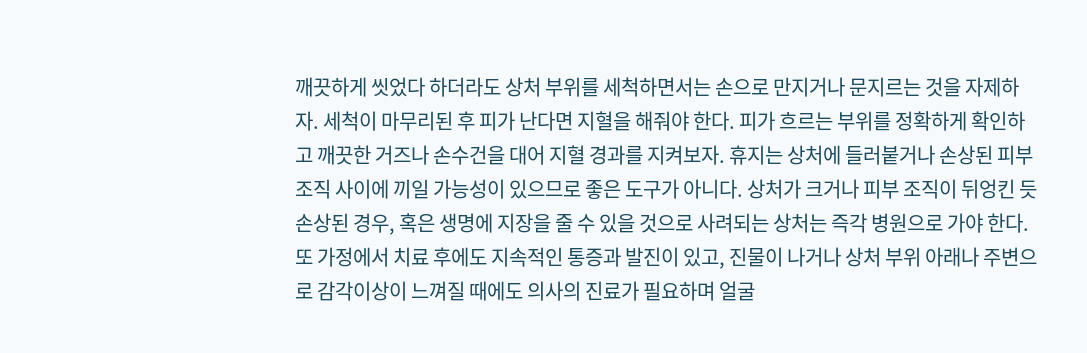깨끗하게 씻었다 하더라도 상처 부위를 세척하면서는 손으로 만지거나 문지르는 것을 자제하자. 세척이 마무리된 후 피가 난다면 지혈을 해줘야 한다. 피가 흐르는 부위를 정확하게 확인하고 깨끗한 거즈나 손수건을 대어 지혈 경과를 지켜보자. 휴지는 상처에 들러붙거나 손상된 피부 조직 사이에 끼일 가능성이 있으므로 좋은 도구가 아니다. 상처가 크거나 피부 조직이 뒤엉킨 듯 손상된 경우, 혹은 생명에 지장을 줄 수 있을 것으로 사려되는 상처는 즉각 병원으로 가야 한다. 또 가정에서 치료 후에도 지속적인 통증과 발진이 있고, 진물이 나거나 상처 부위 아래나 주변으로 감각이상이 느껴질 때에도 의사의 진료가 필요하며 얼굴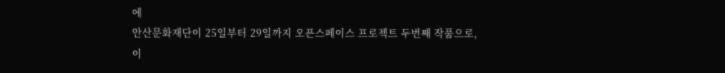에
안산문화재단이 25일부터 29일까지 오픈스페이스 프로젝트 두번째 작품으로, 이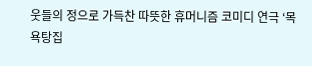웃들의 정으로 가득찬 따뜻한 휴머니즘 코미디 연극 ‘목욕탕집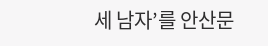세 남자’를 안산문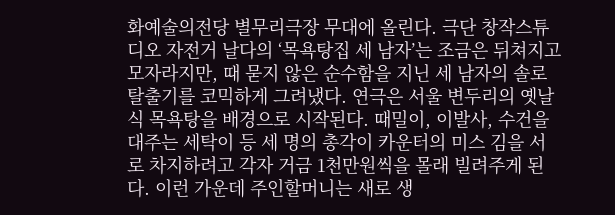화예술의전당 별무리극장 무대에 올린다. 극단 창작스튜디오 자전거 날다의 ‘목욕탕집 세 남자’는 조금은 뒤쳐지고 모자라지만, 때 묻지 않은 순수함을 지닌 세 남자의 솔로 탈출기를 코믹하게 그려냈다. 연극은 서울 변두리의 옛날식 목욕탕을 배경으로 시작된다. 때밀이, 이발사, 수건을 대주는 세탁이 등 세 명의 총각이 카운터의 미스 김을 서로 차지하려고 각자 거금 1천만원씩을 몰래 빌려주게 된다. 이런 가운데 주인할머니는 새로 생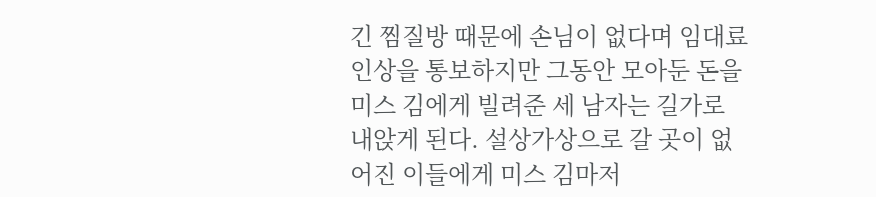긴 찜질방 때문에 손님이 없다며 임대료 인상을 통보하지만 그동안 모아둔 돈을 미스 김에게 빌려준 세 남자는 길가로 내앉게 된다. 설상가상으로 갈 곳이 없어진 이들에게 미스 김마저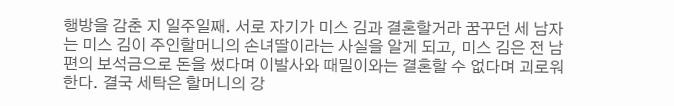행방을 감춘 지 일주일째. 서로 자기가 미스 김과 결혼할거라 꿈꾸던 세 남자는 미스 김이 주인할머니의 손녀딸이라는 사실을 알게 되고, 미스 김은 전 남편의 보석금으로 돈을 썼다며 이발사와 때밀이와는 결혼할 수 없다며 괴로워한다. 결국 세탁은 할머니의 강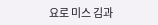요로 미스 김과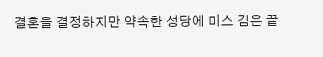결혼을 결정하지만 약속한 성당에 미스 김은 끝